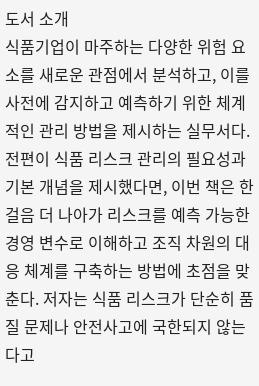도서 소개
식품기업이 마주하는 다양한 위험 요소를 새로운 관점에서 분석하고, 이를 사전에 감지하고 예측하기 위한 체계적인 관리 방법을 제시하는 실무서다. 전편이 식품 리스크 관리의 필요성과 기본 개념을 제시했다면, 이번 책은 한 걸음 더 나아가 리스크를 예측 가능한 경영 변수로 이해하고 조직 차원의 대응 체계를 구축하는 방법에 초점을 맞춘다. 저자는 식품 리스크가 단순히 품질 문제나 안전사고에 국한되지 않는다고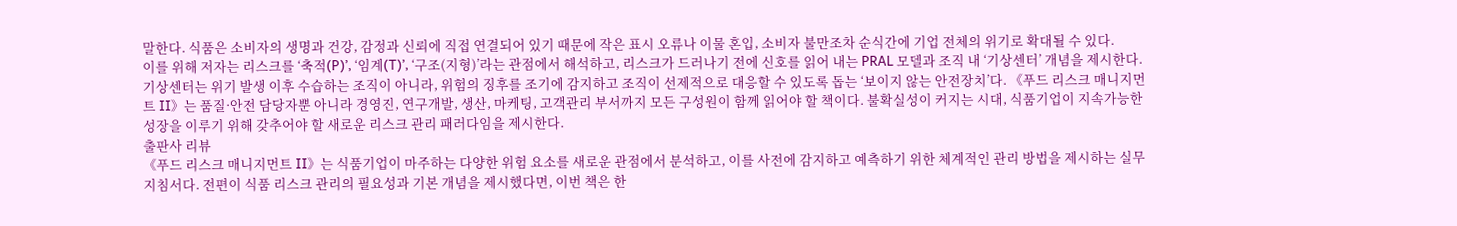말한다. 식품은 소비자의 생명과 건강, 감정과 신뢰에 직접 연결되어 있기 때문에 작은 표시 오류나 이물 혼입, 소비자 불만조차 순식간에 기업 전체의 위기로 확대될 수 있다.
이를 위해 저자는 리스크를 ‘축적(P)’, ‘임계(T)’, ‘구조(지형)’라는 관점에서 해석하고, 리스크가 드러나기 전에 신호를 읽어 내는 PRAL 모델과 조직 내 ‘기상센터’ 개념을 제시한다. 기상센터는 위기 발생 이후 수습하는 조직이 아니라, 위험의 징후를 조기에 감지하고 조직이 선제적으로 대응할 수 있도록 돕는 ‘보이지 않는 안전장치’다. 《푸드 리스크 매니지먼트 II》는 품질·안전 담당자뿐 아니라 경영진, 연구개발, 생산, 마케팅, 고객관리 부서까지 모든 구성원이 함께 읽어야 할 책이다. 불확실성이 커지는 시대, 식품기업이 지속가능한 성장을 이루기 위해 갖추어야 할 새로운 리스크 관리 패러다임을 제시한다.
출판사 리뷰
《푸드 리스크 매니지먼트 II》는 식품기업이 마주하는 다양한 위험 요소를 새로운 관점에서 분석하고, 이를 사전에 감지하고 예측하기 위한 체계적인 관리 방법을 제시하는 실무 지침서다. 전편이 식품 리스크 관리의 필요성과 기본 개념을 제시했다면, 이번 책은 한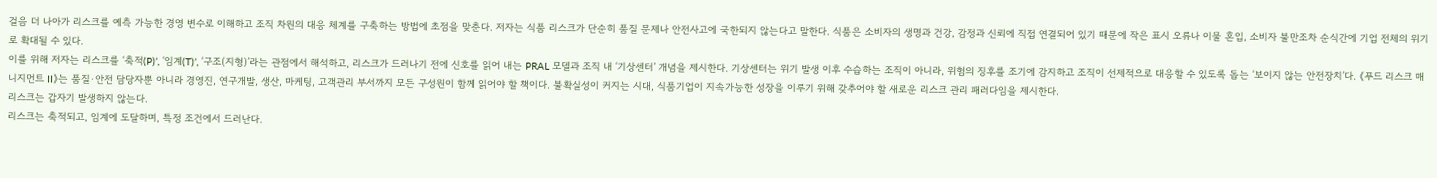걸음 더 나아가 리스크를 예측 가능한 경영 변수로 이해하고 조직 차원의 대응 체계를 구축하는 방법에 초점을 맞춘다. 저자는 식품 리스크가 단순히 품질 문제나 안전사고에 국한되지 않는다고 말한다. 식품은 소비자의 생명과 건강, 감정과 신뢰에 직접 연결되어 있기 때문에 작은 표시 오류나 이물 혼입, 소비자 불만조차 순식간에 기업 전체의 위기로 확대될 수 있다.
이를 위해 저자는 리스크를 ‘축적(P)’, ‘임계(T)’, ‘구조(지형)’라는 관점에서 해석하고, 리스크가 드러나기 전에 신호를 읽어 내는 PRAL 모델과 조직 내 ‘기상센터’ 개념을 제시한다. 기상센터는 위기 발생 이후 수습하는 조직이 아니라, 위험의 징후를 조기에 감지하고 조직이 선제적으로 대응할 수 있도록 돕는 ‘보이지 않는 안전장치’다. 《푸드 리스크 매니지먼트 II》는 품질·안전 담당자뿐 아니라 경영진, 연구개발, 생산, 마케팅, 고객관리 부서까지 모든 구성원이 함께 읽어야 할 책이다. 불확실성이 커지는 시대, 식품기업이 지속가능한 성장을 이루기 위해 갖추어야 할 새로운 리스크 관리 패러다임을 제시한다.
리스크는 갑자기 발생하지 않는다.
리스크는 축적되고, 임계에 도달하며, 특정 조건에서 드러난다.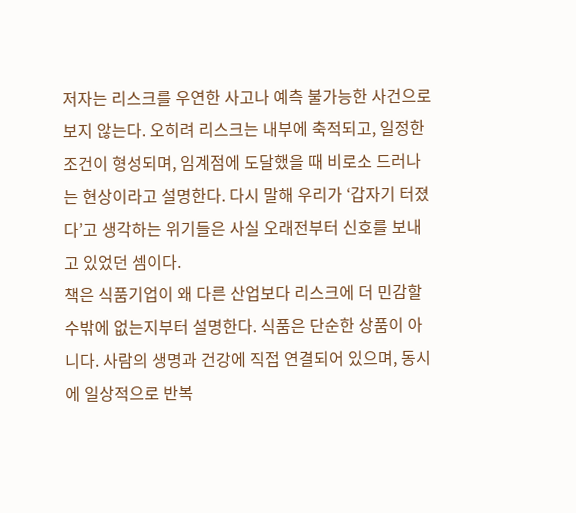저자는 리스크를 우연한 사고나 예측 불가능한 사건으로 보지 않는다. 오히려 리스크는 내부에 축적되고, 일정한 조건이 형성되며, 임계점에 도달했을 때 비로소 드러나는 현상이라고 설명한다. 다시 말해 우리가 ‘갑자기 터졌다’고 생각하는 위기들은 사실 오래전부터 신호를 보내고 있었던 셈이다.
책은 식품기업이 왜 다른 산업보다 리스크에 더 민감할 수밖에 없는지부터 설명한다. 식품은 단순한 상품이 아니다. 사람의 생명과 건강에 직접 연결되어 있으며, 동시에 일상적으로 반복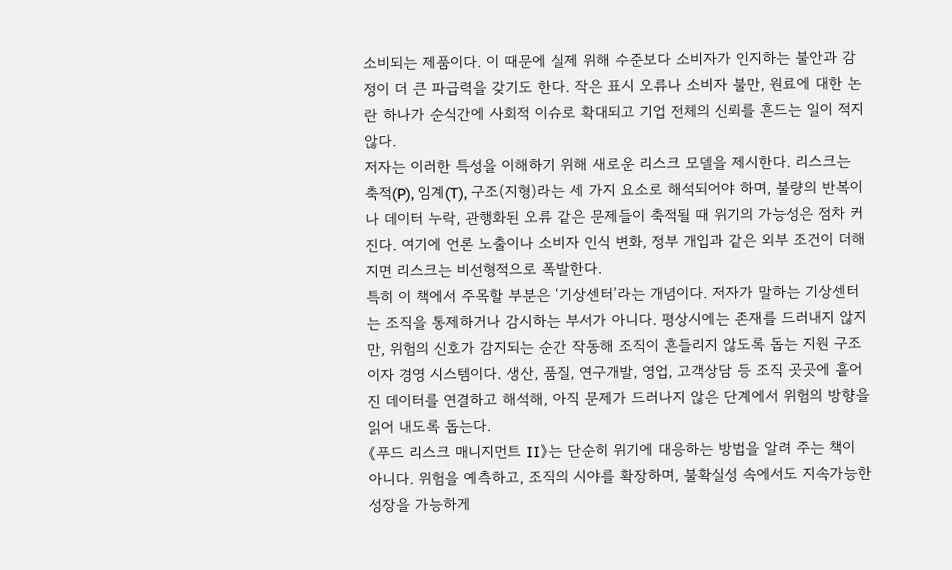소비되는 제품이다. 이 때문에 실제 위해 수준보다 소비자가 인지하는 불안과 감정이 더 큰 파급력을 갖기도 한다. 작은 표시 오류나 소비자 불만, 원료에 대한 논란 하나가 순식간에 사회적 이슈로 확대되고 기업 전체의 신뢰를 흔드는 일이 적지 않다.
저자는 이러한 특성을 이해하기 위해 새로운 리스크 모델을 제시한다. 리스크는 축적(P), 임계(T), 구조(지형)라는 세 가지 요소로 해석되어야 하며, 불량의 반복이나 데이터 누락, 관행화된 오류 같은 문제들이 축적될 때 위기의 가능성은 점차 커진다. 여기에 언론 노출이나 소비자 인식 변화, 정부 개입과 같은 외부 조건이 더해지면 리스크는 비선형적으로 폭발한다.
특히 이 책에서 주목할 부분은 ‘기상센터’라는 개념이다. 저자가 말하는 기상센터는 조직을 통제하거나 감시하는 부서가 아니다. 평상시에는 존재를 드러내지 않지만, 위험의 신호가 감지되는 순간 작동해 조직이 흔들리지 않도록 돕는 지원 구조이자 경영 시스템이다. 생산, 품질, 연구개발, 영업, 고객상담 등 조직 곳곳에 흩어진 데이터를 연결하고 해석해, 아직 문제가 드러나지 않은 단계에서 위험의 방향을 읽어 내도록 돕는다.
《푸드 리스크 매니지먼트 II》는 단순히 위기에 대응하는 방법을 알려 주는 책이 아니다. 위험을 예측하고, 조직의 시야를 확장하며, 불확실성 속에서도 지속가능한 성장을 가능하게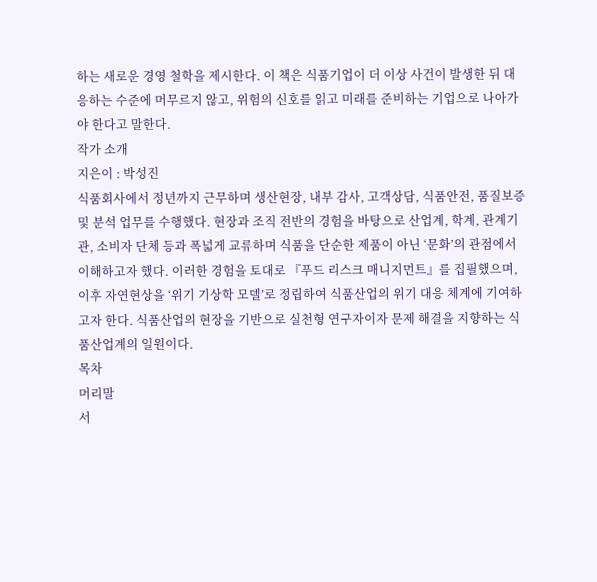하는 새로운 경영 철학을 제시한다. 이 책은 식품기업이 더 이상 사건이 발생한 뒤 대응하는 수준에 머무르지 않고, 위험의 신호를 읽고 미래를 준비하는 기업으로 나아가야 한다고 말한다.
작가 소개
지은이 : 박성진
식품회사에서 정년까지 근무하며 생산현장, 내부 감사, 고객상담, 식품안전, 품질보증 및 분석 업무를 수행했다. 현장과 조직 전반의 경험을 바탕으로 산업계, 학계, 관계기관, 소비자 단체 등과 폭넓게 교류하며 식품을 단순한 제품이 아닌 ‘문화’의 관점에서 이해하고자 했다. 이러한 경험을 토대로 『푸드 리스크 매니지먼트』를 집필했으며, 이후 자연현상을 ‘위기 기상학 모델’로 정립하여 식품산업의 위기 대응 체계에 기여하고자 한다. 식품산업의 현장을 기반으로 실천형 연구자이자 문제 해결을 지향하는 식품산업계의 일원이다.
목차
머리말
서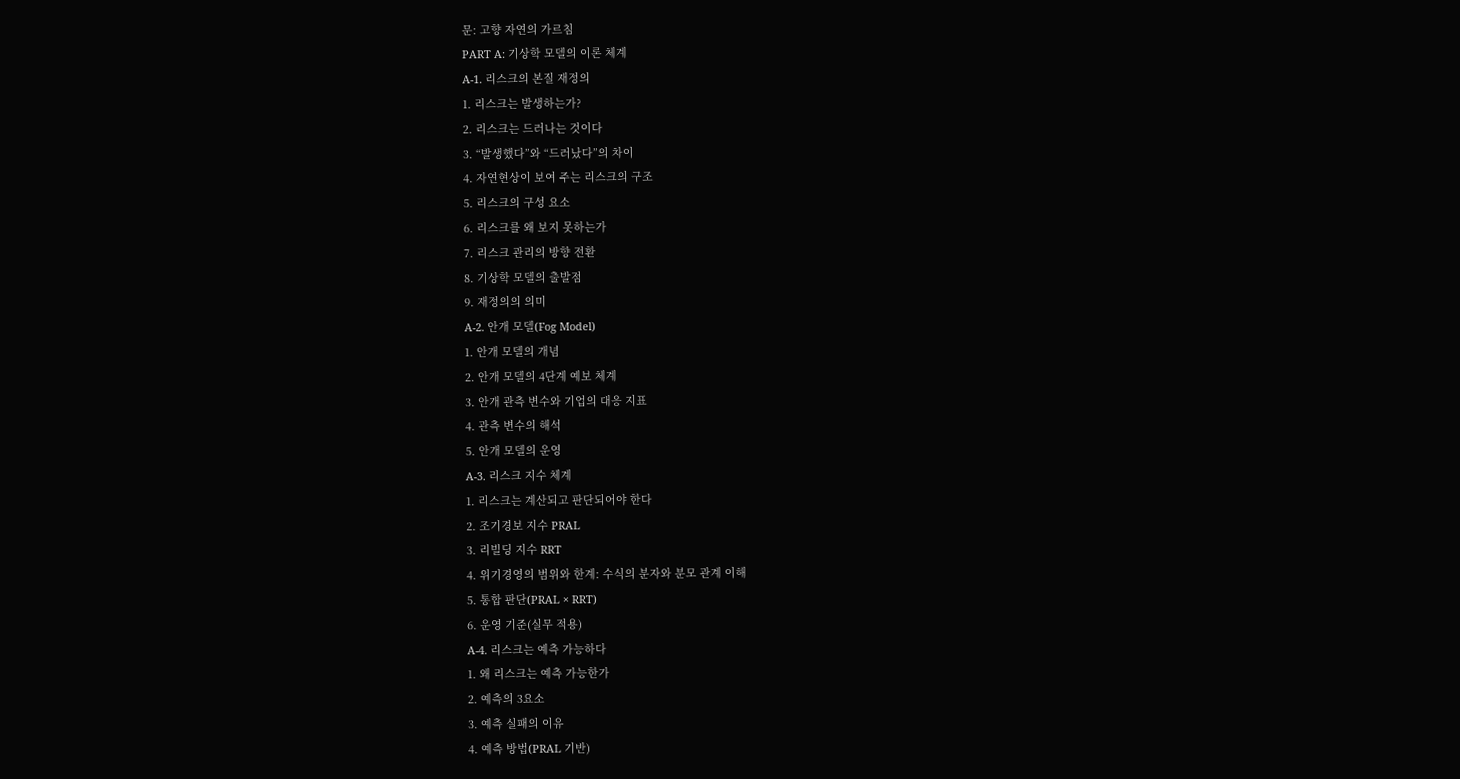문: 고향 자연의 가르침
PART A: 기상학 모델의 이론 체계
A-1. 리스크의 본질 재정의
1. 리스크는 발생하는가?
2. 리스크는 드러나는 것이다
3. “발생했다”와 “드러났다”의 차이
4. 자연현상이 보여 주는 리스크의 구조
5. 리스크의 구성 요소
6. 리스크를 왜 보지 못하는가
7. 리스크 관리의 방향 전환
8. 기상학 모델의 출발점
9. 재정의의 의미
A-2. 안개 모델(Fog Model)
1. 안개 모델의 개념
2. 안개 모델의 4단계 예보 체계
3. 안개 관측 변수와 기업의 대응 지표
4. 관측 변수의 해석
5. 안개 모델의 운영
A-3. 리스크 지수 체계
1. 리스크는 계산되고 판단되어야 한다
2. 조기경보 지수 PRAL
3. 리빌딩 지수 RRT
4. 위기경영의 범위와 한계: 수식의 분자와 분모 관계 이해
5. 통합 판단(PRAL × RRT)
6. 운영 기준(실무 적용)
A-4. 리스크는 예측 가능하다
1. 왜 리스크는 예측 가능한가
2. 예측의 3요소
3. 예측 실패의 이유
4. 예측 방법(PRAL 기반)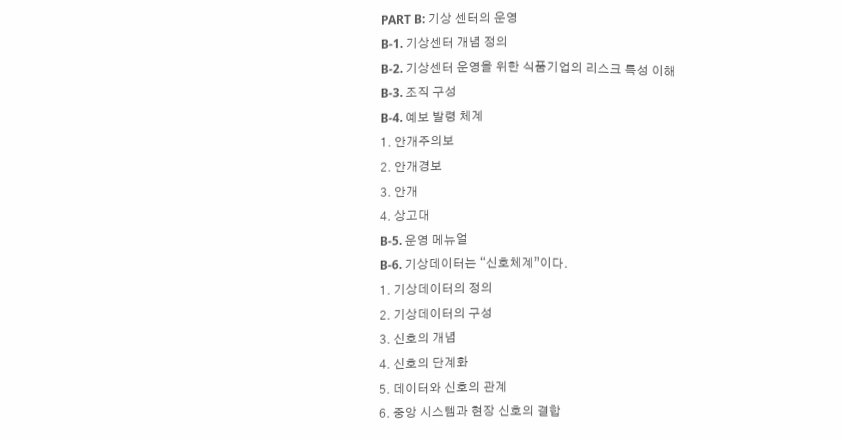PART B: 기상 센터의 운영
B-1. 기상센터 개념 정의
B-2. 기상센터 운영을 위한 식품기업의 리스크 특성 이해
B-3. 조직 구성
B-4. 예보 발령 체계
1. 안개주의보
2. 안개경보
3. 안개
4. 상고대
B-5. 운영 메뉴얼
B-6. 기상데이터는 “신호체계”이다.
1. 기상데이터의 정의
2. 기상데이터의 구성
3. 신호의 개념
4. 신호의 단계화
5. 데이터와 신호의 관계
6. 중앙 시스템과 현장 신호의 결합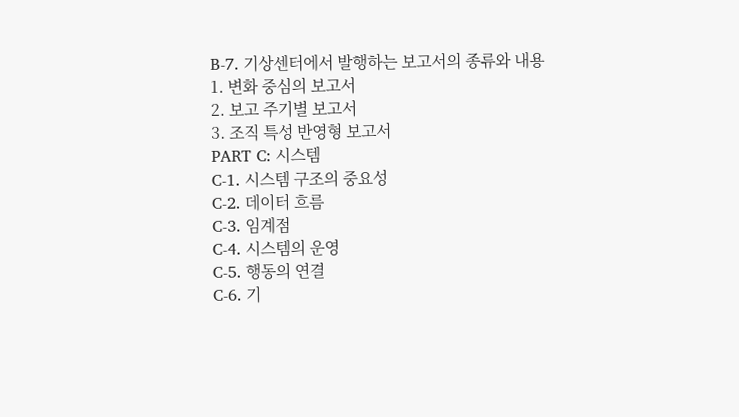B-7. 기상센터에서 발행하는 보고서의 종류와 내용
1. 변화 중심의 보고서
2. 보고 주기별 보고서
3. 조직 특성 반영형 보고서
PART C: 시스템
C-1. 시스템 구조의 중요성
C-2. 데이터 흐름
C-3. 임계점
C-4. 시스템의 운영
C-5. 행동의 연결
C-6. 기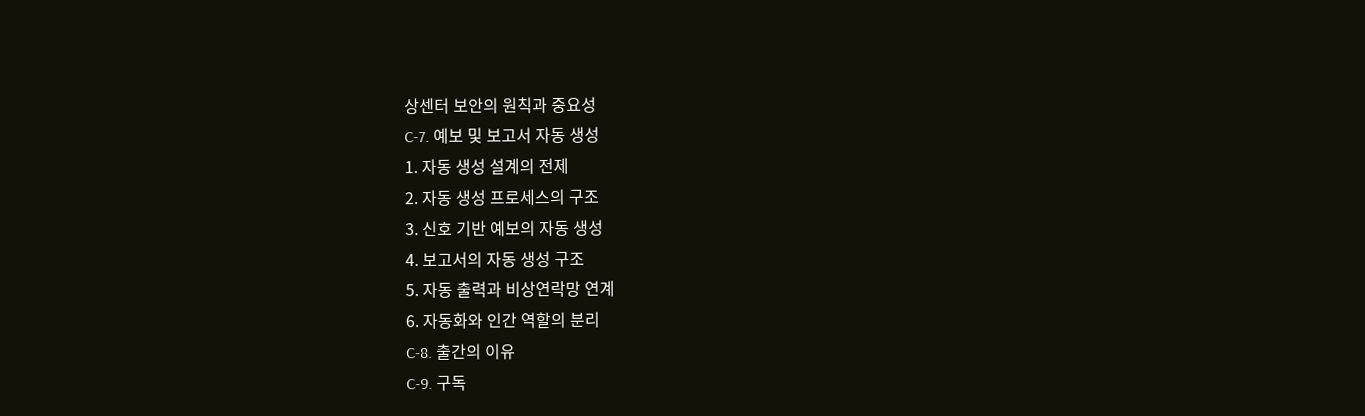상센터 보안의 원칙과 중요성
C-7. 예보 및 보고서 자동 생성
1. 자동 생성 설계의 전제
2. 자동 생성 프로세스의 구조
3. 신호 기반 예보의 자동 생성
4. 보고서의 자동 생성 구조
5. 자동 출력과 비상연락망 연계
6. 자동화와 인간 역할의 분리
C-8. 출간의 이유
C-9. 구독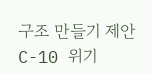구조 만들기 제안
C-10 위기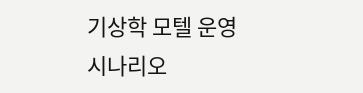기상학 모텔 운영 시나리오